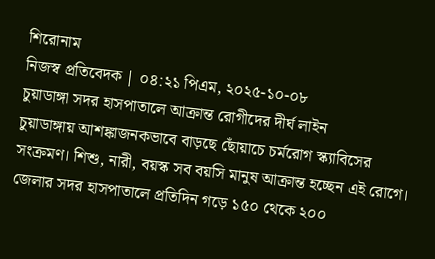শিরোনাম
নিজস্ব প্রতিবেদক | ০৪:২১ পিএম, ২০২৫-১০-০৮
চুয়াডাঙ্গা সদর হাসপাতালে আক্রান্ত রোগীদের দীর্ঘ লাইন
চুয়াডাঙ্গায় আশঙ্কাজনকভাবে বাড়ছে ছোঁয়াচে চর্মরোগ স্ক্যাবিসের সংক্রমণ। শিশু, নারী, বয়স্ক সব বয়সি মানুষ আক্রান্ত হচ্ছেন এই রোগে। জেলার সদর হাসপাতালে প্রতিদিন গড়ে ১৫০ থেকে ২০০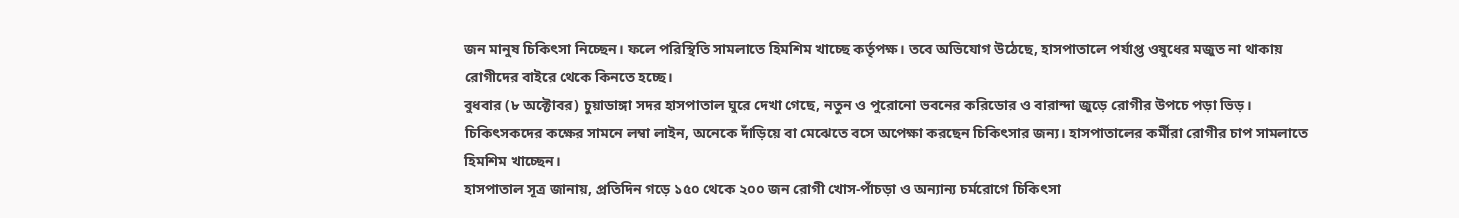জন মানুষ চিকিৎসা নিচ্ছেন। ফলে পরিস্থিতি সামলাতে হিমশিম খাচ্ছে কর্তৃপক্ষ। তবে অভিযোগ উঠেছে, হাসপাতালে পর্যাপ্ত ওষুধের মজুত না থাকায় রোগীদের বাইরে থেকে কিনতে হচ্ছে।
বুধবার (৮ অক্টোবর) চুয়াডাঙ্গা সদর হাসপাতাল ঘুরে দেখা গেছে, নতুন ও পুরোনো ভবনের করিডোর ও বারান্দা জুড়ে রোগীর উপচে পড়া ভিড়। চিকিৎসকদের কক্ষের সামনে লম্বা লাইন, অনেকে দাঁড়িয়ে বা মেঝেতে বসে অপেক্ষা করছেন চিকিৎসার জন্য। হাসপাতালের কর্মীরা রোগীর চাপ সামলাতে হিমশিম খাচ্ছেন।
হাসপাতাল সূত্র জানায়, প্রতিদিন গড়ে ১৫০ থেকে ২০০ জন রোগী খোস-পাঁচড়া ও অন্যান্য চর্মরোগে চিকিৎসা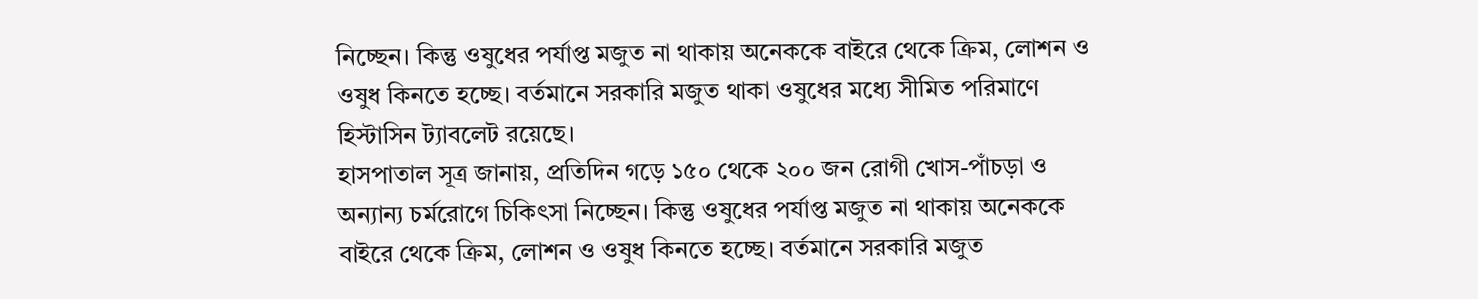নিচ্ছেন। কিন্তু ওষুধের পর্যাপ্ত মজুত না থাকায় অনেককে বাইরে থেকে ক্রিম, লোশন ও ওষুধ কিনতে হচ্ছে। বর্তমানে সরকারি মজুত থাকা ওষুধের মধ্যে সীমিত পরিমাণে হিস্টাসিন ট্যাবলেট রয়েছে।
হাসপাতাল সূত্র জানায়, প্রতিদিন গড়ে ১৫০ থেকে ২০০ জন রোগী খোস-পাঁচড়া ও অন্যান্য চর্মরোগে চিকিৎসা নিচ্ছেন। কিন্তু ওষুধের পর্যাপ্ত মজুত না থাকায় অনেককে বাইরে থেকে ক্রিম, লোশন ও ওষুধ কিনতে হচ্ছে। বর্তমানে সরকারি মজুত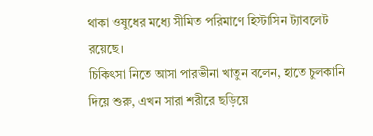থাকা ওষুধের মধ্যে সীমিত পরিমাণে হিস্টাসিন ট্যাবলেট রয়েছে।
চিকিৎসা নিতে আসা পারভীনা খাতুন বলেন, হাতে চুলকানি দিয়ে শুরু, এখন সারা শরীরে ছড়িয়ে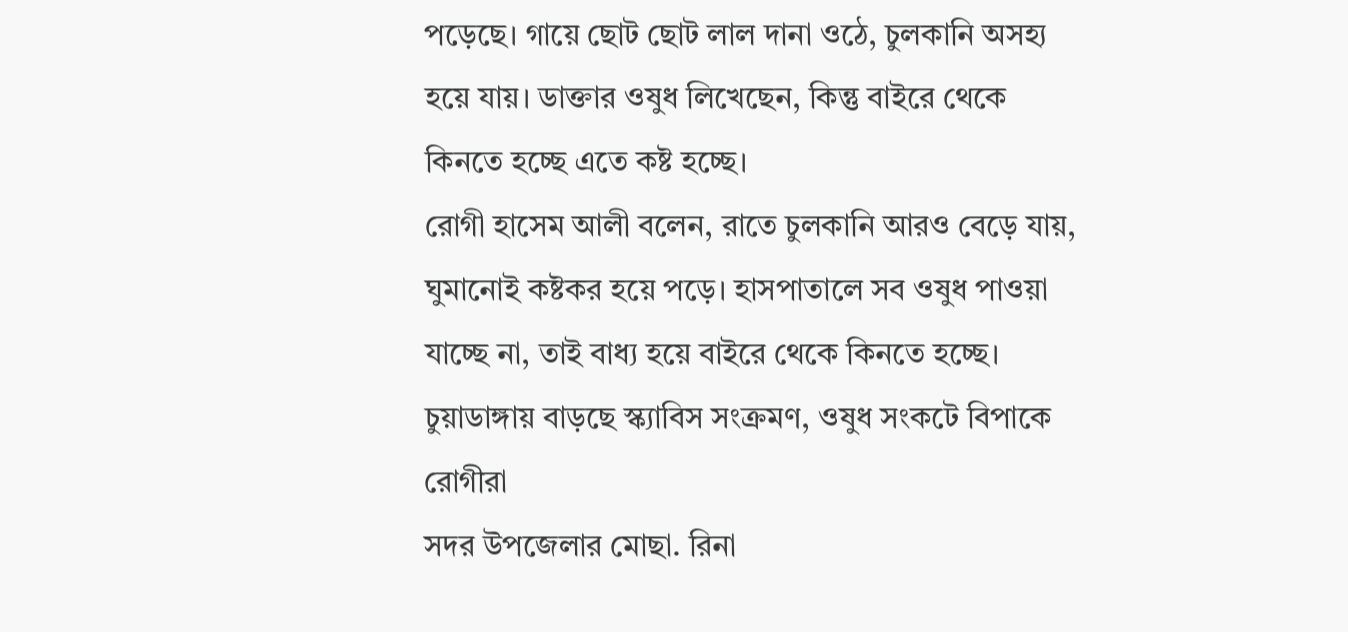পড়েছে। গায়ে ছোট ছোট লাল দানা ওঠে, চুলকানি অসহ্য হয়ে যায়। ডাক্তার ওষুধ লিখেছেন, কিন্তু বাইরে থেকে কিনতে হচ্ছে এতে কষ্ট হচ্ছে।
রোগী হাসেম আলী বলেন, রাতে চুলকানি আরও বেড়ে যায়, ঘুমানোই কষ্টকর হয়ে পড়ে। হাসপাতালে সব ওষুধ পাওয়া যাচ্ছে না, তাই বাধ্য হয়ে বাইরে থেকে কিনতে হচ্ছে।
চুয়াডাঙ্গায় বাড়ছে স্ক্যাবিস সংক্রমণ, ওষুধ সংকটে বিপাকে রোগীরা
সদর উপজেলার মোছা. রিনা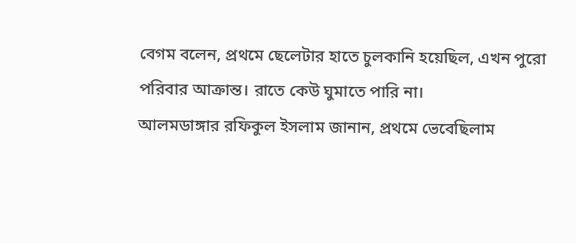বেগম বলেন, প্রথমে ছেলেটার হাতে চুলকানি হয়েছিল, এখন পুরো পরিবার আক্রান্ত। রাতে কেউ ঘুমাতে পারি না।
আলমডাঙ্গার রফিকুল ইসলাম জানান, প্রথমে ভেবেছিলাম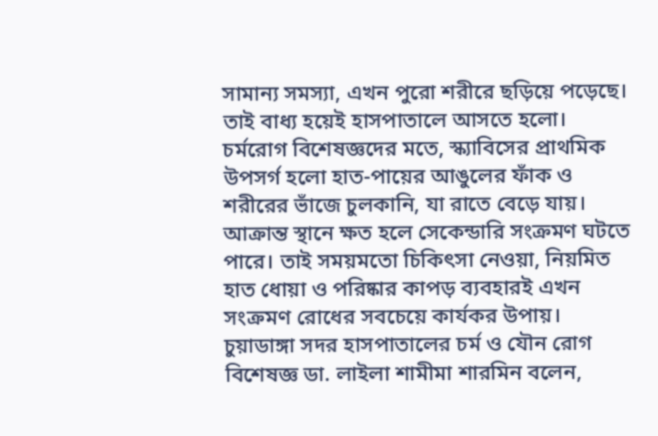সামান্য সমস্যা, এখন পুরো শরীরে ছড়িয়ে পড়েছে। তাই বাধ্য হয়েই হাসপাতালে আসতে হলো।
চর্মরোগ বিশেষজ্ঞদের মতে, স্ক্যাবিসের প্রাথমিক উপসর্গ হলো হাত-পায়ের আঙুলের ফাঁক ও শরীরের ভাঁজে চুলকানি, যা রাতে বেড়ে যায়। আক্রান্ত স্থানে ক্ষত হলে সেকেন্ডারি সংক্রমণ ঘটতে পারে। তাই সময়মতো চিকিৎসা নেওয়া, নিয়মিত হাত ধোয়া ও পরিষ্কার কাপড় ব্যবহারই এখন সংক্রমণ রোধের সবচেয়ে কার্যকর উপায়।
চুয়াডাঙ্গা সদর হাসপাতালের চর্ম ও যৌন রোগ বিশেষজ্ঞ ডা. লাইলা শামীমা শারমিন বলেন,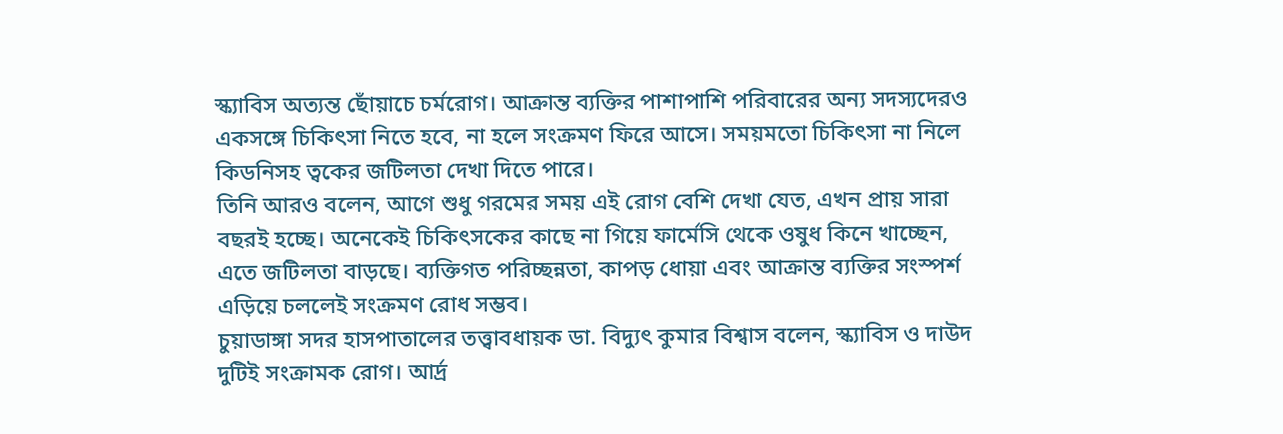স্ক্যাবিস অত্যন্ত ছোঁয়াচে চর্মরোগ। আক্রান্ত ব্যক্তির পাশাপাশি পরিবারের অন্য সদস্যদেরও একসঙ্গে চিকিৎসা নিতে হবে, না হলে সংক্রমণ ফিরে আসে। সময়মতো চিকিৎসা না নিলে কিডনিসহ ত্বকের জটিলতা দেখা দিতে পারে।
তিনি আরও বলেন, আগে শুধু গরমের সময় এই রোগ বেশি দেখা যেত, এখন প্রায় সারা বছরই হচ্ছে। অনেকেই চিকিৎসকের কাছে না গিয়ে ফার্মেসি থেকে ওষুধ কিনে খাচ্ছেন, এতে জটিলতা বাড়ছে। ব্যক্তিগত পরিচ্ছন্নতা, কাপড় ধোয়া এবং আক্রান্ত ব্যক্তির সংস্পর্শ এড়িয়ে চললেই সংক্রমণ রোধ সম্ভব।
চুয়াডাঙ্গা সদর হাসপাতালের তত্ত্বাবধায়ক ডা. বিদ্যুৎ কুমার বিশ্বাস বলেন, স্ক্যাবিস ও দাউদ দুটিই সংক্রামক রোগ। আর্দ্র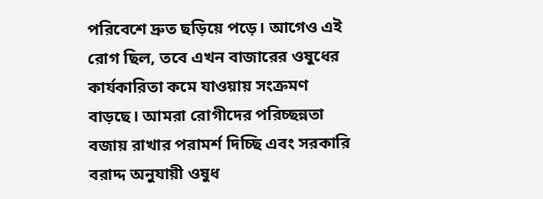পরিবেশে দ্রুত ছড়িয়ে পড়ে। আগেও এই রোগ ছিল, তবে এখন বাজারের ওষুধের কার্যকারিতা কমে যাওয়ায় সংক্রমণ বাড়ছে। আমরা রোগীদের পরিচ্ছন্নতা বজায় রাখার পরামর্শ দিচ্ছি এবং সরকারি বরাদ্দ অনুযায়ী ওষুধ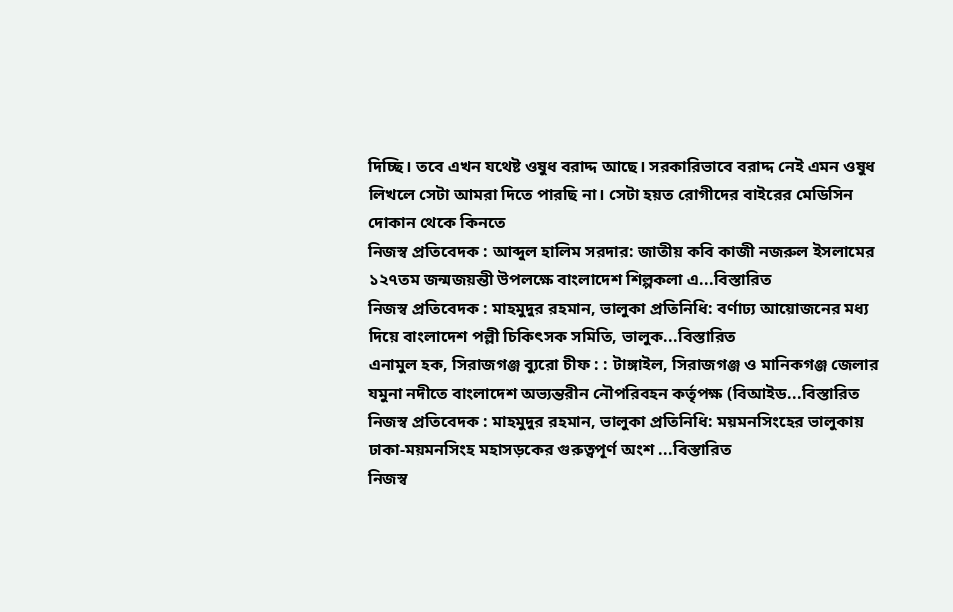দিচ্ছি। তবে এখন যথেষ্ট ওষুধ বরাদ্দ আছে। সরকারিভাবে বরাদ্দ নেই এমন ওষুধ লিখলে সেটা আমরা দিতে পারছি না। সেটা হয়ত রোগীদের বাইরের মেডিসিন দোকান থেকে কিনতে
নিজস্ব প্রতিবেদক : আব্দুল হালিম সরদার: জাতীয় কবি কাজী নজরুল ইসলামের ১২৭তম জন্মজয়ন্তী উপলক্ষে বাংলাদেশ শিল্পকলা এ...বিস্তারিত
নিজস্ব প্রতিবেদক : মাহমুদুর রহমান, ভালুকা প্রতিনিধি: বর্ণাঢ্য আয়োজনের মধ্য দিয়ে বাংলাদেশ পল্লী চিকিৎসক সমিতি, ভালুক...বিস্তারিত
এনামুল হক, সিরাজগঞ্জ ব্যুরো চীফ : : টাঙ্গাইল, সিরাজগঞ্জ ও মানিকগঞ্জ জেলার যমুনা নদীতে বাংলাদেশ অভ্যন্তরীন নৌপরিবহন কর্তৃপক্ষ (বিআইড...বিস্তারিত
নিজস্ব প্রতিবেদক : মাহমুদুর রহমান, ভালুকা প্রতিনিধি: ময়মনসিংহের ভালুকায় ঢাকা-ময়মনসিংহ মহাসড়কের গুরুত্বপূর্ণ অংশ ...বিস্তারিত
নিজস্ব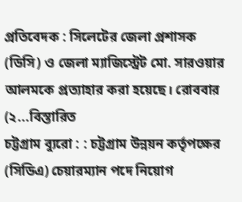প্রতিবেদক : সিলেটের জেলা প্রশাসক (ডিসি) ও জেলা ম্যাজিস্ট্রেট মো. সারওয়ার আলমকে প্রত্যাহার করা হয়েছে। রোববার (২...বিস্তারিত
চট্টগ্রাম ব্যুরো : : চট্টগ্রাম উন্নয়ন কর্তৃপক্ষের (সিডিএ) চেয়ারম্যান পদে নিয়োগ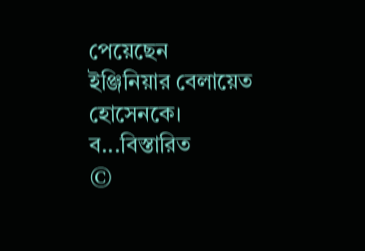পেয়েছেন ইঞ্জিনিয়ার বেলায়েত হোসেনকে। ব...বিস্তারিত
©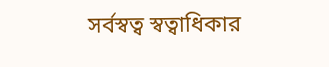সর্বস্বত্ব স্বত্বাধিকার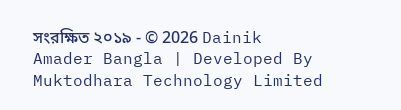সংরক্ষিত ২০১৯ - © 2026 Dainik Amader Bangla | Developed By Muktodhara Technology Limited